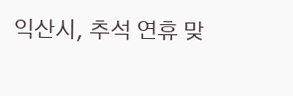익산시, 추석 연휴 맞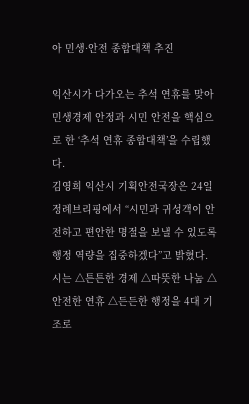아 민생·안전 종합대책 추진

익산시가 다가오는 추석 연휴를 맞아 민생경제 안정과 시민 안전을 핵심으로 한 ‘추석 연휴 종합대책’을 수립했다.
김영희 익산시 기획안전국장은 24일 정례브리핑에서 “시민과 귀성객이 안전하고 편안한 명절을 보낼 수 있도록 행정 역량을 집중하겠다”고 밝혔다.
시는 △튼튼한 경제 △따뜻한 나눔 △안전한 연휴 △든든한 행정을 4대 기조로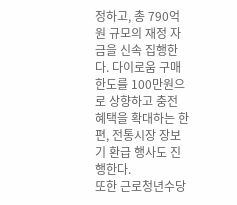정하고, 총 790억원 규모의 재정 자금을 신속 집행한다. 다이로움 구매 한도를 100만원으로 상향하고 충전 혜택을 확대하는 한편, 전통시장 장보기 환급 행사도 진행한다.
또한 근로청년수당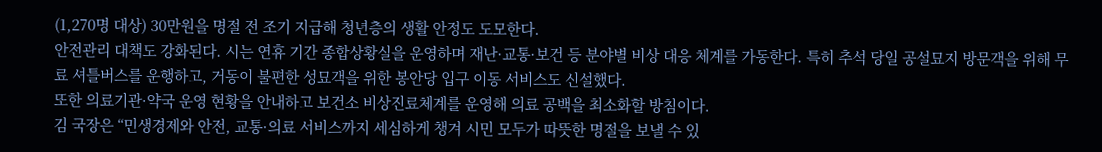(1,270명 대상) 30만원을 명절 전 조기 지급해 청년층의 생활 안정도 도모한다.
안전관리 대책도 강화된다. 시는 연휴 기간 종합상황실을 운영하며 재난·교통·보건 등 분야별 비상 대응 체계를 가동한다. 특히 추석 당일 공설묘지 방문객을 위해 무료 셔틀버스를 운행하고, 거동이 불편한 성묘객을 위한 봉안당 입구 이동 서비스도 신설했다.
또한 의료기관·약국 운영 현황을 안내하고 보건소 비상진료체계를 운영해 의료 공백을 최소화할 방침이다.
김 국장은 “민생경제와 안전, 교통·의료 서비스까지 세심하게 챙겨 시민 모두가 따뜻한 명절을 보낼 수 있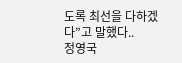도록 최선을 다하겠다”고 말했다..
정영국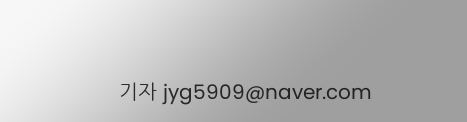기자 jyg5909@naver.com